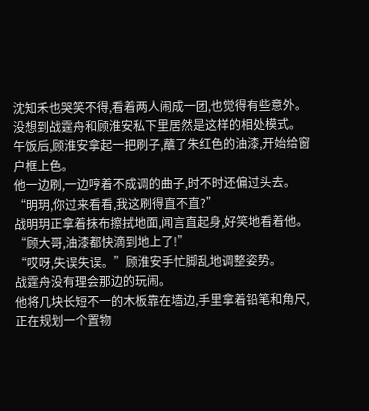沈知禾也哭笑不得,看着两人闹成一团,也觉得有些意外。
没想到战霆舟和顾淮安私下里居然是这样的相处模式。
午饭后,顾淮安拿起一把刷子,蘸了朱红色的油漆,开始给窗户框上色。
他一边刷,一边哼着不成调的曲子,时不时还偏过头去。
“明玥,你过来看看,我这刷得直不直?”
战明玥正拿着抹布擦拭地面,闻言直起身,好笑地看着他。
“顾大哥,油漆都快滴到地上了!”
“哎呀,失误失误。”顾淮安手忙脚乱地调整姿势。
战霆舟没有理会那边的玩闹。
他将几块长短不一的木板靠在墙边,手里拿着铅笔和角尺,正在规划一个置物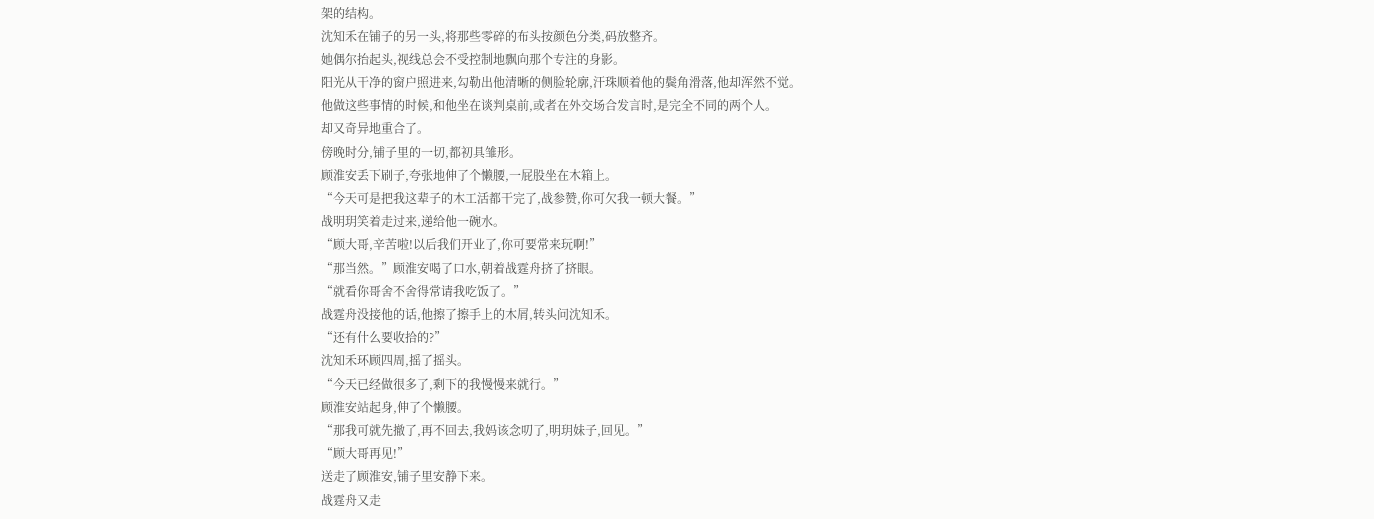架的结构。
沈知禾在铺子的另一头,将那些零碎的布头按颜色分类,码放整齐。
她偶尔抬起头,视线总会不受控制地飘向那个专注的身影。
阳光从干净的窗户照进来,勾勒出他清晰的侧脸轮廓,汗珠顺着他的鬓角滑落,他却浑然不觉。
他做这些事情的时候,和他坐在谈判桌前,或者在外交场合发言时,是完全不同的两个人。
却又奇异地重合了。
傍晚时分,铺子里的一切,都初具雏形。
顾淮安丢下刷子,夸张地伸了个懒腰,一屁股坐在木箱上。
“今天可是把我这辈子的木工活都干完了,战参赞,你可欠我一顿大餐。”
战明玥笑着走过来,递给他一碗水。
“顾大哥,辛苦啦!以后我们开业了,你可要常来玩啊!”
“那当然。”顾淮安喝了口水,朝着战霆舟挤了挤眼。
“就看你哥舍不舍得常请我吃饭了。”
战霆舟没接他的话,他擦了擦手上的木屑,转头问沈知禾。
“还有什么要收拾的?”
沈知禾环顾四周,摇了摇头。
“今天已经做很多了,剩下的我慢慢来就行。”
顾淮安站起身,伸了个懒腰。
“那我可就先撤了,再不回去,我妈该念叨了,明玥妹子,回见。”
“顾大哥再见!”
送走了顾淮安,铺子里安静下来。
战霆舟又走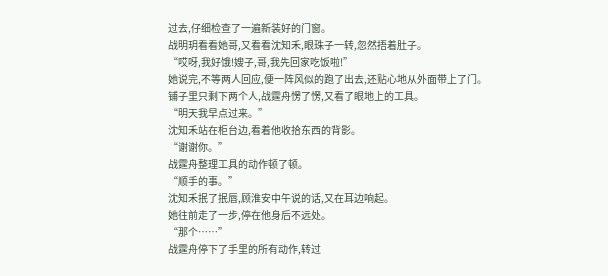过去,仔细检查了一遍新装好的门窗。
战明玥看看她哥,又看看沈知禾,眼珠子一转,忽然捂着肚子。
“哎呀,我好饿!嫂子,哥,我先回家吃饭啦!”
她说完,不等两人回应,便一阵风似的跑了出去,还贴心地从外面带上了门。
铺子里只剩下两个人,战霆舟愣了愣,又看了眼地上的工具。
“明天我早点过来。”
沈知禾站在柜台边,看着他收拾东西的背影。
“谢谢你。”
战霆舟整理工具的动作顿了顿。
“顺手的事。”
沈知禾抿了抿唇,顾淮安中午说的话,又在耳边响起。
她往前走了一步,停在他身后不远处。
“那个……”
战霆舟停下了手里的所有动作,转过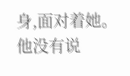身,面对着她。
他没有说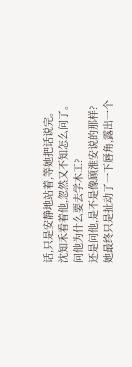话,只是安静地站着,等她把话说完。
沈知禾看着他,忽然又不知怎么问了。
问他为什么要去学木工?
还是问他,是不是像顾淮安说的那样?
她最终只是扯动了一下唇角,露出一个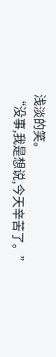浅淡的笑。
“没事,我是想说,今天辛苦了。”